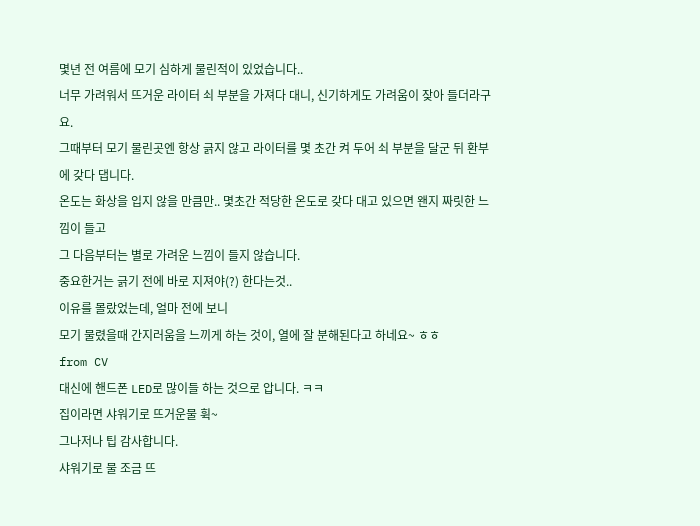몇년 전 여름에 모기 심하게 물린적이 있었습니다..
너무 가려워서 뜨거운 라이터 쇠 부분을 가져다 대니, 신기하게도 가려움이 잦아 들더라구요.
그때부터 모기 물린곳엔 항상 긁지 않고 라이터를 몇 초간 켜 두어 쇠 부분을 달군 뒤 환부에 갖다 댑니다.
온도는 화상을 입지 않을 만큼만.. 몇초간 적당한 온도로 갖다 대고 있으면 왠지 짜릿한 느낌이 들고
그 다음부터는 별로 가려운 느낌이 들지 않습니다.
중요한거는 긁기 전에 바로 지져야(?) 한다는것..
이유를 몰랐었는데, 얼마 전에 보니
모기 물렸을때 간지러움을 느끼게 하는 것이, 열에 잘 분해된다고 하네요~ ㅎㅎ
from CV
대신에 핸드폰 LED로 많이들 하는 것으로 압니다. ㅋㅋ
집이라면 샤워기로 뜨거운물 휙~
그나저나 팁 감사합니다.
샤워기로 물 조금 뜨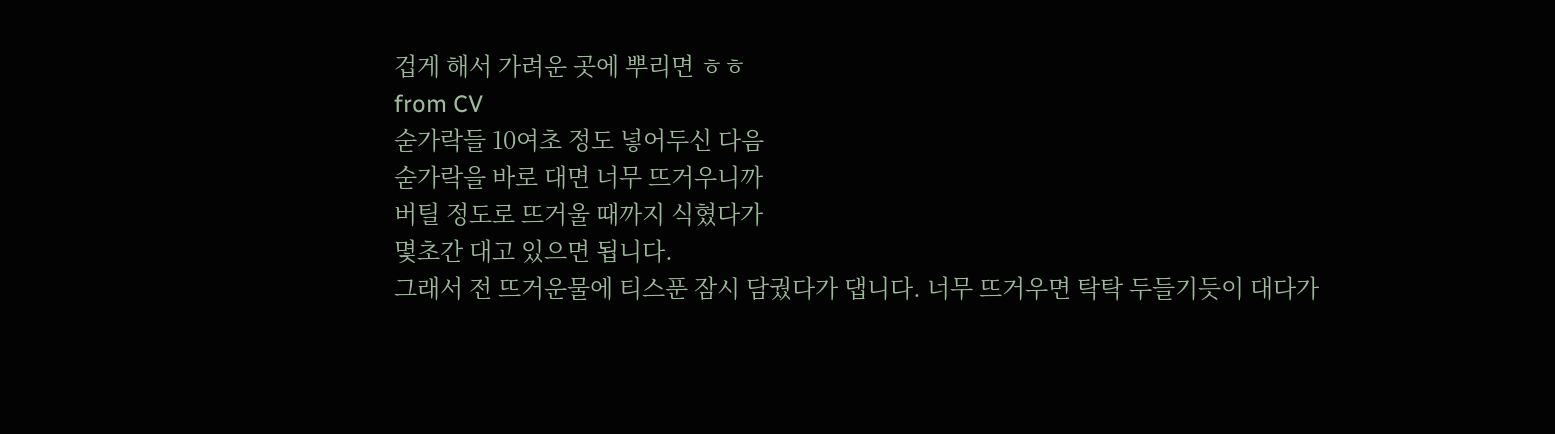겁게 해서 가려운 곳에 뿌리면 ㅎㅎ
from CV
숟가락들 10여초 정도 넣어두신 다음
숟가락을 바로 대면 너무 뜨거우니까
버틸 정도로 뜨거울 때까지 식혔다가
몇초간 대고 있으면 됩니다.
그래서 전 뜨거운물에 티스푼 잠시 담궜다가 댑니다. 너무 뜨거우면 탁탁 두들기듯이 대다가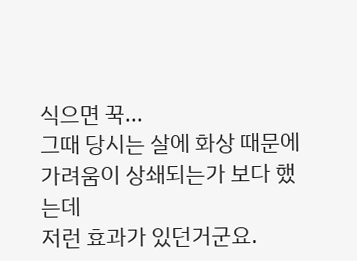식으면 꾹...
그때 당시는 살에 화상 때문에 가려움이 상쇄되는가 보다 했는데
저런 효과가 있던거군요.